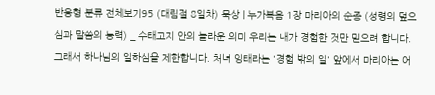반응형 분류 전체보기95 (대림절 8일차) 묵상 | 누가복음 1장 마리아의 순종 (성령의 덮으심과 말씀의 능력) _ 수태고지 안의 놀라운 의미 우리는 내가 경험한 것만 믿으려 합니다. 그래서 하나님의 일하심을 제한합니다. 처녀 잉태라는 '경험 밖의 일' 앞에서 마리아는 어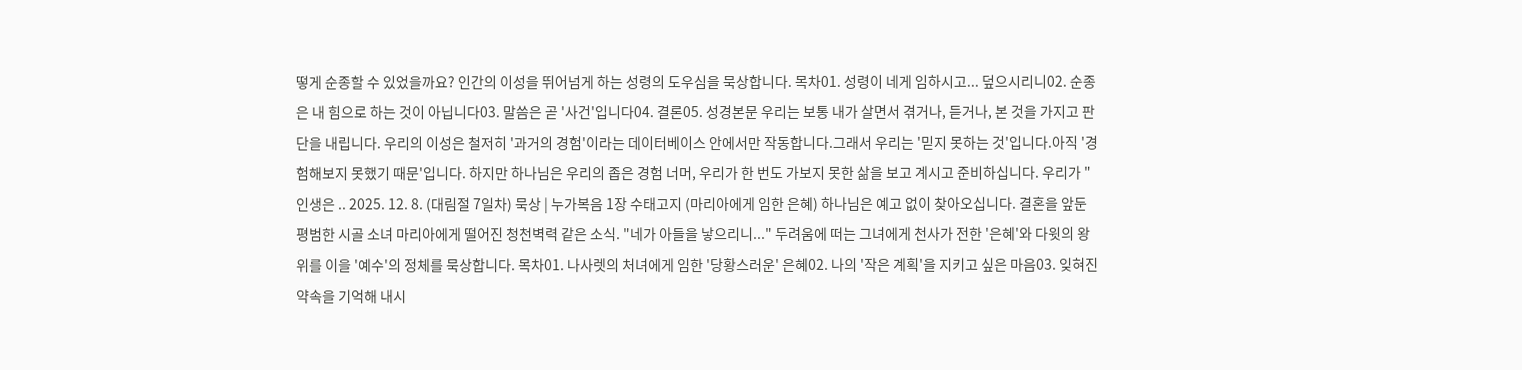떻게 순종할 수 있었을까요? 인간의 이성을 뛰어넘게 하는 성령의 도우심을 묵상합니다. 목차01. 성령이 네게 임하시고... 덮으시리니02. 순종은 내 힘으로 하는 것이 아닙니다03. 말씀은 곧 '사건'입니다04. 결론05. 성경본문 우리는 보통 내가 살면서 겪거나, 듣거나, 본 것을 가지고 판단을 내립니다. 우리의 이성은 철저히 '과거의 경험'이라는 데이터베이스 안에서만 작동합니다.그래서 우리는 '믿지 못하는 것'입니다.아직 '경험해보지 못했기 때문'입니다. 하지만 하나님은 우리의 좁은 경험 너머, 우리가 한 번도 가보지 못한 삶을 보고 계시고 준비하십니다. 우리가 "인생은 .. 2025. 12. 8. (대림절 7일차) 묵상 | 누가복음 1장 수태고지 (마리아에게 임한 은혜) 하나님은 예고 없이 찾아오십니다. 결혼을 앞둔 평범한 시골 소녀 마리아에게 떨어진 청천벽력 같은 소식. "네가 아들을 낳으리니..." 두려움에 떠는 그녀에게 천사가 전한 '은혜'와 다윗의 왕위를 이을 '예수'의 정체를 묵상합니다. 목차01. 나사렛의 처녀에게 임한 '당황스러운' 은혜02. 나의 '작은 계획'을 지키고 싶은 마음03. 잊혀진 약속을 기억해 내시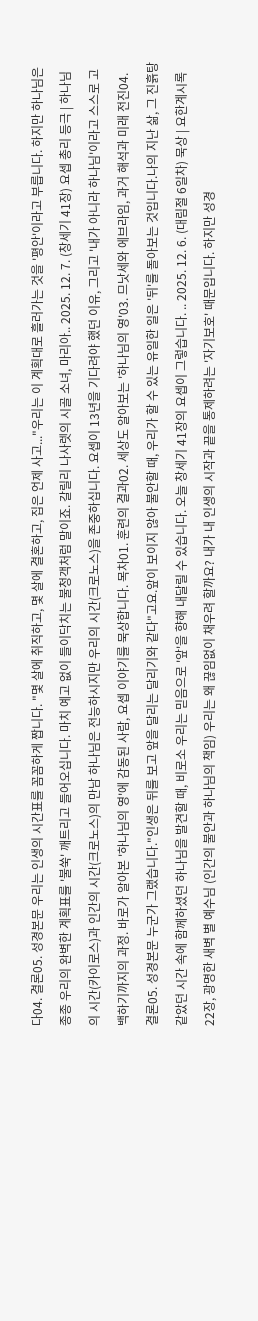다04. 결론05. 성경본문 우리는 인생의 시간표를 꼼꼼하게 짭니다. "몇 살에 취직하고, 몇 살에 결혼하고, 집은 언제 사고..."우리는 이 계획대로 흘러가는 것을 '평안'이라고 부릅니다. 하지만 하나님은 종종 우리의 완벽한 계획표를 '불쑥' 깨트리고 들어오십니다. 마치 예고 없이 들이닥치는 불청객처럼 말이죠. 갈릴리 나사렛의 시골 소녀, 마리아.. 2025. 12. 7. (창세기 41장) 요셉 총리 등극 | 하나님의 시간(카이로스)과 인간의 시간(크로노스)의 만남 하나님은 전능하시지만 우리의 시간(크로노스)을 존중하십니다. 요셉이 13년을 기다려야 했던 이유, 그리고 '내가 아니라 하나님'이라고 스스로 고백하기까지의 과정. 바로가 알아본 '하나님의 영'에 감동된 사람, 요셉 이야기를 묵상합니다. 목차01. 훈련의 결과02. 세상도 알아보는 '하나님의 영'03. 므낫세와 에브라임, 과거 해석과 미래 전진04. 결론05. 성경본문 누군가 그랬습니다."인생은 뒤를 보고 앞을 달리는 달리기와 같다"고요.앞이 보이지 않아 불안할 때, 우리가 할 수 있는 유일한 일은 '뒤'를 돌아보는 것입니다.나의 지난 삶, 그 진흙탕 같았던 시간 속에 함께하셨던 하나님을 발견할 때, 비로소 우리는 믿음으로 '앞'을 향해 내달릴 수 있습니다. 오늘 창세기 41장의 요셉이 그렇습니다. .. 2025. 12. 6. (대림절 6일차) 묵상 | 요한계시록 22장, 광명한 새벽 별 예수님 (인간의 불안과 하나님의 책임) 우리는 왜 끊임없이 채우려 할까요? 내가 내 인생의 시작과 끝을 통제하려는 '자기보호' 때문입니다. 하지만 성경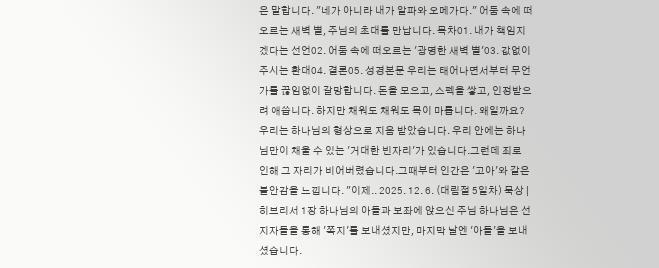은 말합니다. "네가 아니라 내가 알파와 오메가다." 어둠 속에 떠오르는 새벽 별, 주님의 초대를 만납니다. 목차01. 내가 책임지겠다는 선언02. 어둠 속에 떠오르는 '광명한 새벽 별'03. 값없이 주시는 환대04. 결론05. 성경본문 우리는 태어나면서부터 무언가를 끊임없이 갈망합니다. 돈을 모으고, 스펙을 쌓고, 인정받으려 애씁니다. 하지만 채워도 채워도 목이 마릅니다. 왜일까요? 우리는 하나님의 형상으로 지음 받았습니다. 우리 안에는 하나님만이 채울 수 있는 '거대한 빈자리'가 있습니다.그런데 죄로 인해 그 자리가 비어버렸습니다.그때부터 인간은 '고아'와 같은 불안감을 느낍니다. "이제.. 2025. 12. 6. (대림절 5일차) 묵상 | 히브리서 1장 하나님의 아들과 보좌에 앉으신 주님 하나님은 선지자들을 통해 '쪽지'를 보내셨지만, 마지막 날엔 '아들'을 보내셨습니다.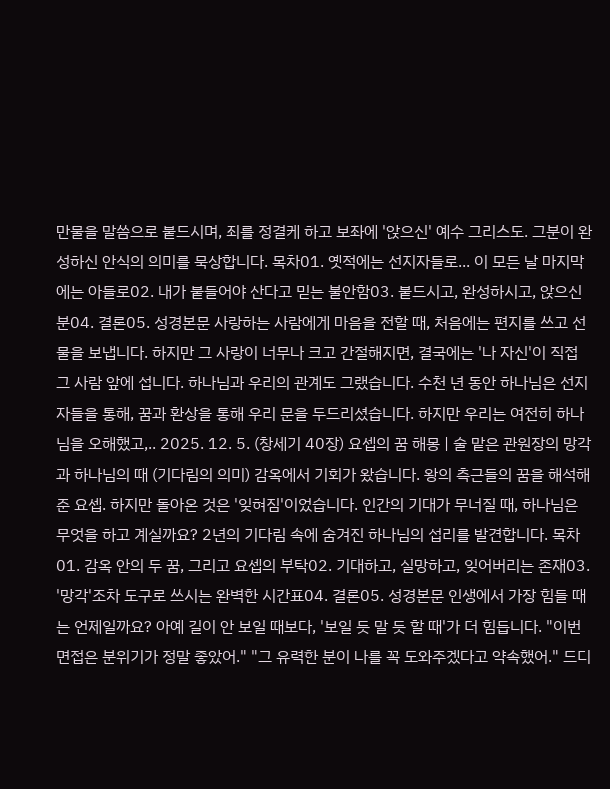만물을 말씀으로 붙드시며, 죄를 정결케 하고 보좌에 '앉으신' 예수 그리스도. 그분이 완성하신 안식의 의미를 묵상합니다. 목차01. 옛적에는 선지자들로... 이 모든 날 마지막에는 아들로02. 내가 붙들어야 산다고 믿는 불안함03. 붙드시고, 완성하시고, 앉으신 분04. 결론05. 성경본문 사랑하는 사람에게 마음을 전할 때, 처음에는 편지를 쓰고 선물을 보냅니다. 하지만 그 사랑이 너무나 크고 간절해지면, 결국에는 '나 자신'이 직접 그 사람 앞에 섭니다. 하나님과 우리의 관계도 그랬습니다. 수천 년 동안 하나님은 선지자들을 통해, 꿈과 환상을 통해 우리 문을 두드리셨습니다. 하지만 우리는 여전히 하나님을 오해했고,.. 2025. 12. 5. (창세기 40장) 요셉의 꿈 해몽 | 술 맡은 관원장의 망각과 하나님의 때 (기다림의 의미) 감옥에서 기회가 왔습니다. 왕의 측근들의 꿈을 해석해 준 요셉. 하지만 돌아온 것은 '잊혀짐'이었습니다. 인간의 기대가 무너질 때, 하나님은 무엇을 하고 계실까요? 2년의 기다림 속에 숨겨진 하나님의 섭리를 발견합니다. 목차01. 감옥 안의 두 꿈, 그리고 요셉의 부탁02. 기대하고, 실망하고, 잊어버리는 존재03. '망각'조차 도구로 쓰시는 완벽한 시간표04. 결론05. 성경본문 인생에서 가장 힘들 때는 언제일까요? 아예 길이 안 보일 때보다, '보일 듯 말 듯 할 때'가 더 힘듭니다. "이번 면접은 분위기가 정말 좋았어." "그 유력한 분이 나를 꼭 도와주겠다고 약속했어." 드디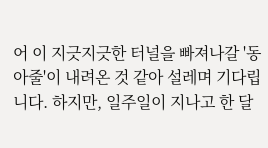어 이 지긋지긋한 터널을 빠져나갈 '동아줄'이 내려온 것 같아 설레며 기다립니다. 하지만, 일주일이 지나고 한 달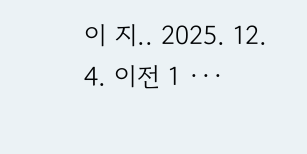이 지.. 2025. 12. 4. 이전 1 ···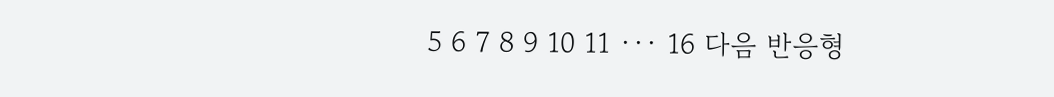5 6 7 8 9 10 11 ··· 16 다음 반응형